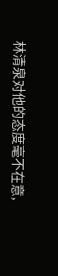林清泉对他的态度毫不在意,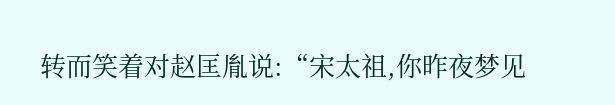转而笑着对赵匡胤说:“宋太祖,你昨夜梦见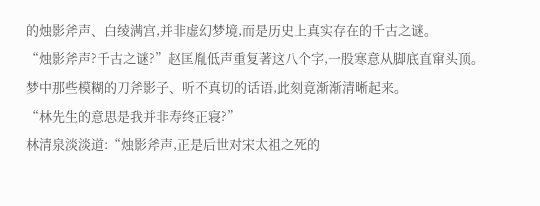的烛影斧声、白绫满宫,并非虚幻梦境,而是历史上真实存在的千古之谜。
“烛影斧声?千古之谜?”赵匡胤低声重复著这八个字,一股寒意从脚底直窜头顶。
梦中那些模糊的刀斧影子、听不真切的话语,此刻竟渐渐清晰起来。
“林先生的意思是我并非寿终正寝?”
林清泉淡淡道:“烛影斧声,正是后世对宋太祖之死的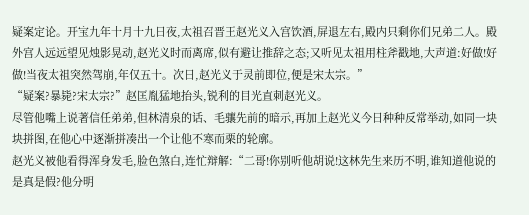疑案定论。开宝九年十月十九日夜,太祖召晋王赵光义入宫饮酒,屏退左右,殿内只剩你们兄弟二人。殿外宫人远远望见烛影晃动,赵光义时而离席,似有避让推辞之态;又听见太祖用柱斧戳地,大声道:好做!好做!当夜太祖突然驾崩,年仅五十。次日,赵光义于灵前即位,便是宋太宗。”
“疑案?暴毙?宋太宗?”赵匡胤猛地抬头,锐利的目光直刺赵光义。
尽管他嘴上说著信任弟弟,但林清泉的话、毛骧先前的暗示,再加上赵光义今日种种反常举动,如同一块块拼图,在他心中逐渐拼凑出一个让他不寒而栗的轮廓。
赵光义被他看得浑身发毛,脸色煞白,连忙辩解:“二哥!你别听他胡说!这林先生来历不明,谁知道他说的是真是假?他分明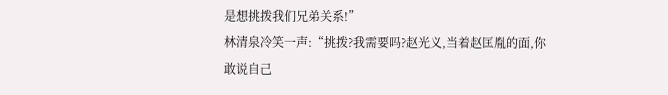是想挑拨我们兄弟关系!”
林清泉冷笑一声:“挑拨?我需要吗?赵光义,当着赵匡胤的面,你敢说自己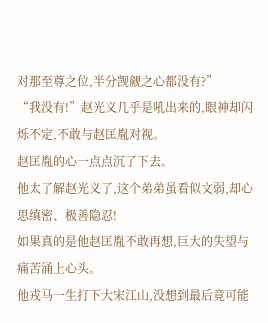对那至尊之位,半分觊觎之心都没有?”
“我没有!”赵光义几乎是吼出来的,眼神却闪烁不定,不敢与赵匡胤对视。
赵匡胤的心一点点沉了下去。
他太了解赵光义了,这个弟弟虽看似文弱,却心思缜密、极善隐忍!
如果真的是他赵匡胤不敢再想,巨大的失望与痛苦涌上心头。
他戎马一生打下大宋江山,没想到最后竟可能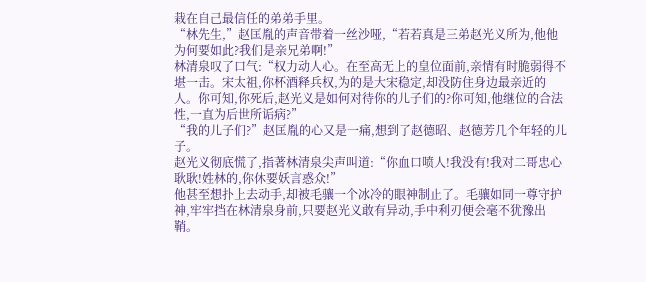栽在自己最信任的弟弟手里。
“林先生,”赵匡胤的声音带着一丝沙哑,“若若真是三弟赵光义所为,他他为何要如此?我们是亲兄弟啊!”
林清泉叹了口气:“权力动人心。在至高无上的皇位面前,亲情有时脆弱得不堪一击。宋太祖,你杯酒释兵权,为的是大宋稳定,却没防住身边最亲近的人。你可知,你死后,赵光义是如何对待你的儿子们的?你可知,他继位的合法性,一直为后世所诟病?”
“我的儿子们?”赵匡胤的心又是一痛,想到了赵德昭、赵德芳几个年轻的儿子。
赵光义彻底慌了,指著林清泉尖声叫道:“你血口喷人!我没有!我对二哥忠心耿耿!姓林的,你休要妖言惑众!”
他甚至想扑上去动手,却被毛骧一个冰冷的眼神制止了。毛骧如同一尊守护神,牢牢挡在林清泉身前,只要赵光义敢有异动,手中利刃便会毫不犹豫出鞘。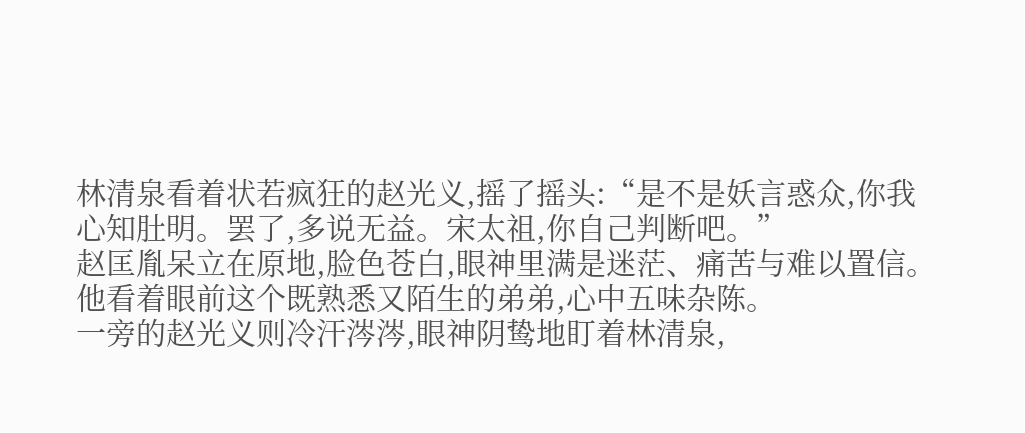林清泉看着状若疯狂的赵光义,摇了摇头:“是不是妖言惑众,你我心知肚明。罢了,多说无益。宋太祖,你自己判断吧。”
赵匡胤呆立在原地,脸色苍白,眼神里满是迷茫、痛苦与难以置信。他看着眼前这个既熟悉又陌生的弟弟,心中五味杂陈。
一旁的赵光义则冷汗涔涔,眼神阴鸷地盯着林清泉,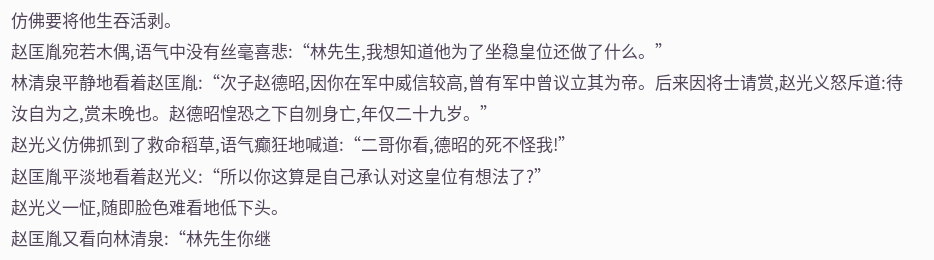仿佛要将他生吞活剥。
赵匡胤宛若木偶,语气中没有丝毫喜悲:“林先生,我想知道他为了坐稳皇位还做了什么。”
林清泉平静地看着赵匡胤:“次子赵德昭,因你在军中威信较高,曾有军中曾议立其为帝。后来因将士请赏,赵光义怒斥道:待汝自为之,赏未晚也。赵德昭惶恐之下自刎身亡,年仅二十九岁。”
赵光义仿佛抓到了救命稻草,语气癫狂地喊道:“二哥你看,德昭的死不怪我!”
赵匡胤平淡地看着赵光义:“所以你这算是自己承认对这皇位有想法了?”
赵光义一怔,随即脸色难看地低下头。
赵匡胤又看向林清泉:“林先生你继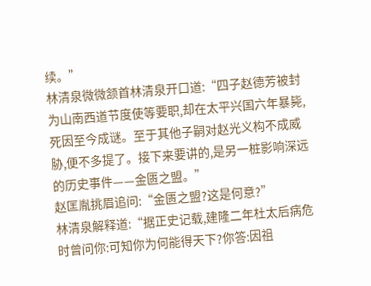续。”
林清泉微微颔首林清泉开口道:“四子赵德芳被封为山南西道节度使等要职,却在太平兴国六年暴毙,死因至今成谜。至于其他子嗣对赵光义构不成威胁,便不多提了。接下来要讲的,是另一桩影响深远的历史事件——金匮之盟。”
赵匡胤挑眉追问:“金匮之盟?这是何意?”
林清泉解释道:“据正史记载,建隆二年杜太后病危时曾问你:可知你为何能得天下?你答:因祖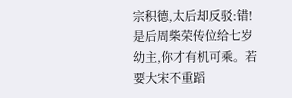宗积德,太后却反驳:错!是后周柴荣传位给七岁幼主,你才有机可乘。若要大宋不重蹈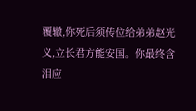覆辙,你死后须传位给弟弟赵光义,立长君方能安国。你最终含泪应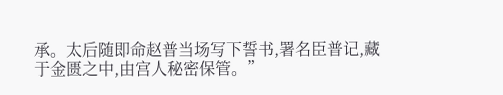承。太后随即命赵普当场写下誓书,署名臣普记,藏于金匮之中,由宫人秘密保管。”